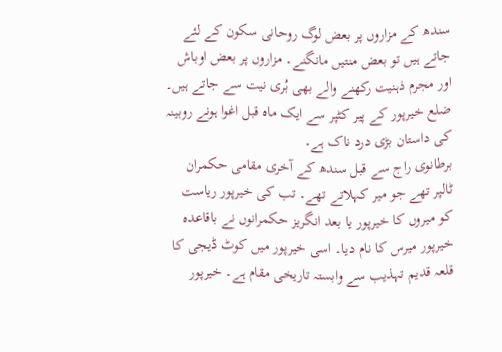سندھ کے مزاروں پر بعض لوگ روحانی سکون کے لئے جاتے ہیں تو بعض منتیں مانگنے۔ مزاروں پر بعض اوباش اور مجرم ذہنیت رکھنے والے بھی بُری نیت سے جاتے ہیں۔ ضلع خیرپور کے پیر کٹپر سے ایک ماہ قبل اغوا ہونے روبینہ کی داستان بڑی درد ناک ہے۔
برطانوی راج سے قبل سندھ کے آخری مقامی حکمران ٹالپر تھے جو میر کہلاتے تھے۔ تب کی خیرپور ریاست کو میروں کا خیرپور یا بعد انگریز حکمرانوں نے باقاعدہ خیرپور میرس کا نام دیا۔ اسی خیرپور میں کوٹ ڈیجی کا قلعہ قدیم تہذیب سے وابستہ تاریخی مقام ہے۔ خیرپور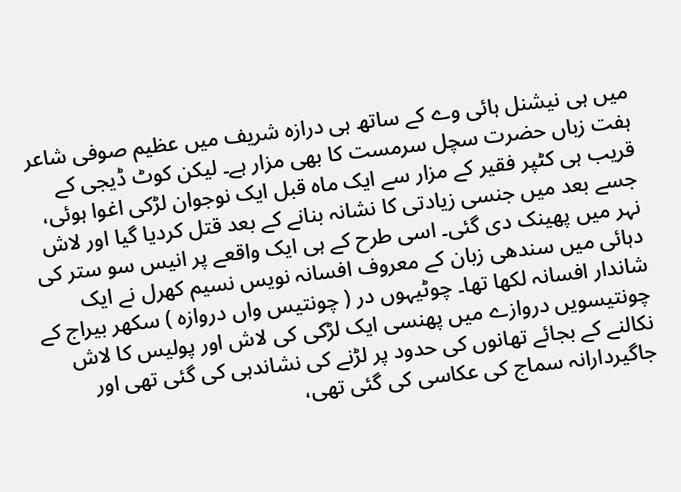میں ہی نیشنل ہائی وے کے ساتھ ہی درازہ شریف میں عظیم صوفی شاعر ہفت زباں حضرت سچل سرمست کا بھی مزار ہے۔ لیکن کوٹ ڈیجی کے قریب ہی کٹپر فقیر کے مزار سے ایک ماہ قبل ایک نوجوان لڑکی اغوا ہوئی، جسے بعد میں جنسی زیادتی کا نشانہ بنانے کے بعد قتل کردیا گیا اور لاش نہر میں پھینک دی گئی۔ اسی طرح کے ہی ایک واقعے پر انیس سو ستر کی دہائی میں سندھی زبان کے معروف افسانہ نویس نسیم کھرل نے ایک شاندار افسانہ لکھا تھا۔ چوٹیہوں در ( چونتیس واں دروازہ ) سکھر بیراج کے چونتیسویں دروازے میں پھنسی ایک لڑکی کی لاش اور پولیس کا لاش نکالنے کے بجائے تھانوں کی حدود پر لڑنے کی نشاندہی کی گئی تھی اور جاگیردارانہ سماج کی عکاسی کی گئی تھی،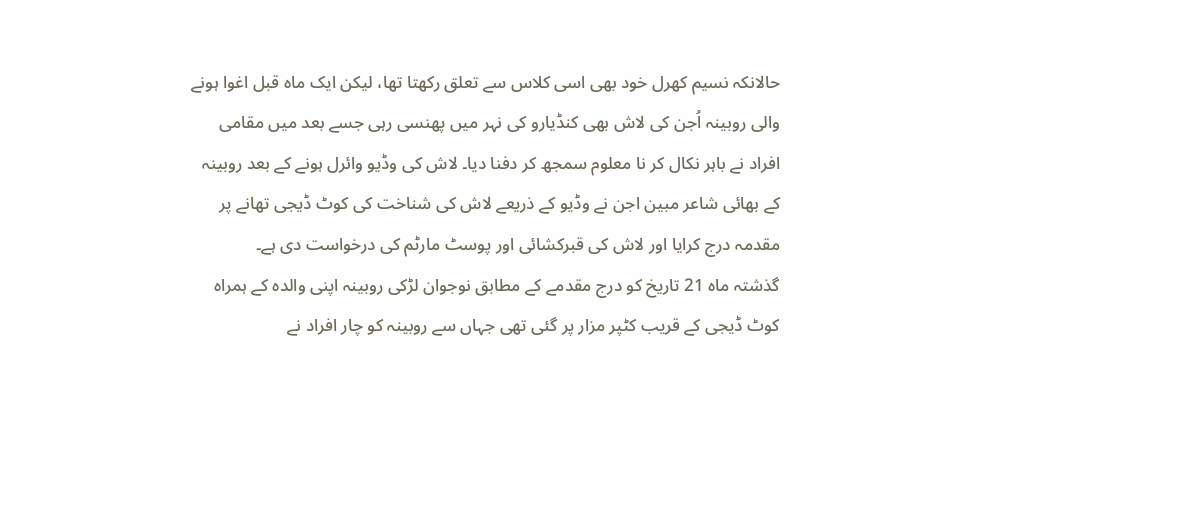حالانکہ نسیم کھرل خود بھی اسی کلاس سے تعلق رکھتا تھا، لیکن ایک ماہ قبل اغوا ہونے والی روبینہ اُجن کی لاش بھی کنڈیارو کی نہر میں پھنسی رہی جسے بعد میں مقامی افراد نے باہر نکال کر نا معلوم سمجھ کر دفنا دیا۔ لاش کی وڈیو وائرل ہونے کے بعد روبینہ کے بھائی شاعر مبین اجن نے وڈیو کے ذریعے لاش کی شناخت کی کوٹ ڈیجی تھانے پر مقدمہ درج کرایا اور لاش کی قبرکشائی اور پوسٹ مارٹم کی درخواست دی ہے۔
گذشتہ ماہ 21 تاریخ کو درج مقدمے کے مطابق نوجوان لڑکی روبینہ اپنی والدہ کے ہمراہ کوٹ ڈیجی کے قریب کٹپر مزار پر گئی تھی جہاں سے روبینہ کو چار افراد نے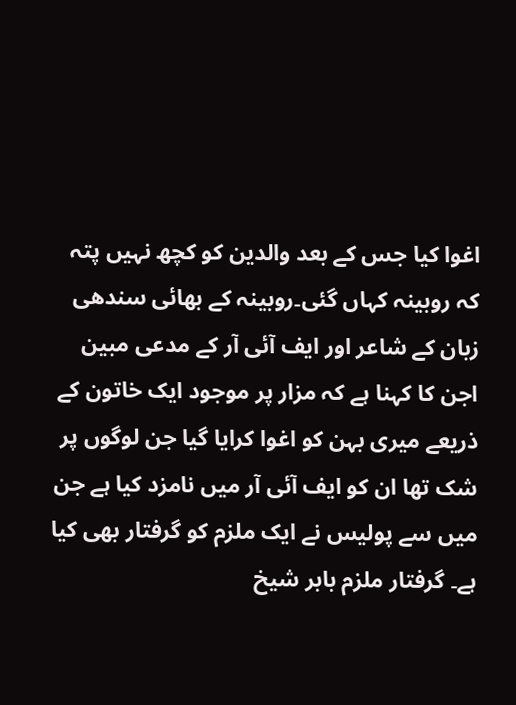اغوا کیا جس کے بعد والدین کو کچھ نہیں پتہ کہ روبینہ کہاں گئی۔روبینہ کے بھائی سندھی زبان کے شاعر اور ایف آئی آر کے مدعی مبین اجن کا کہنا ہے کہ مزار پر موجود ایک خاتون کے ذریعے میری بہن کو اغوا کرایا گیا جن لوگوں پر شک تھا ان کو ایف آئی آر میں نامزد کیا ہے جن میں سے پولیس نے ایک ملزم کو گرفتار بھی کیا ہے۔ گرفتار ملزم بابر شیخ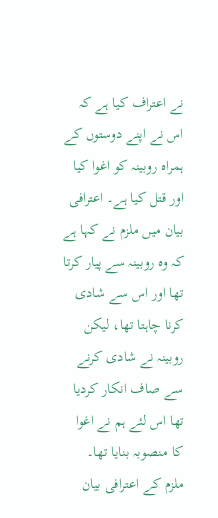نے اعتراف کیا ہے کہ اس نے اپنے دوستوں کے ہمراہ روبینہ کو اغوا کیا اور قتل کیا ہے۔ اعترافی بیان میں ملزم نے کہا ہے کہ وہ روبینہ سے پیار کرتا تھا اور اس سے شادی کرنا چاہتا تھا، لیکن روبینہ نے شادی کرنے سے صاف انکار کردیا تھا اس لئے ہم نے اغوا کا منصوبہ بنایا تھا۔
ملزم کے اعترافی بیان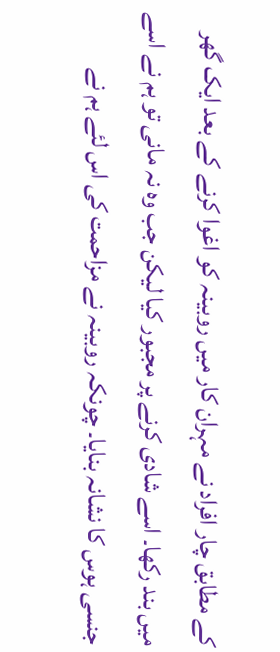کے مطابق چار افراد نے مہران کار میں روبینہ کو اغوا کرنے کے بعد ایک گھر میں بند رکھا۔ اسے شادی کرنے پر مجبور کیا لیکن جب وہ نہ مانی تو ہم نے اسے جنسی ہوس کا نشانہ بنایا۔ چونکہ روبینہ نے مزاحمت کی اس لئے ہم نے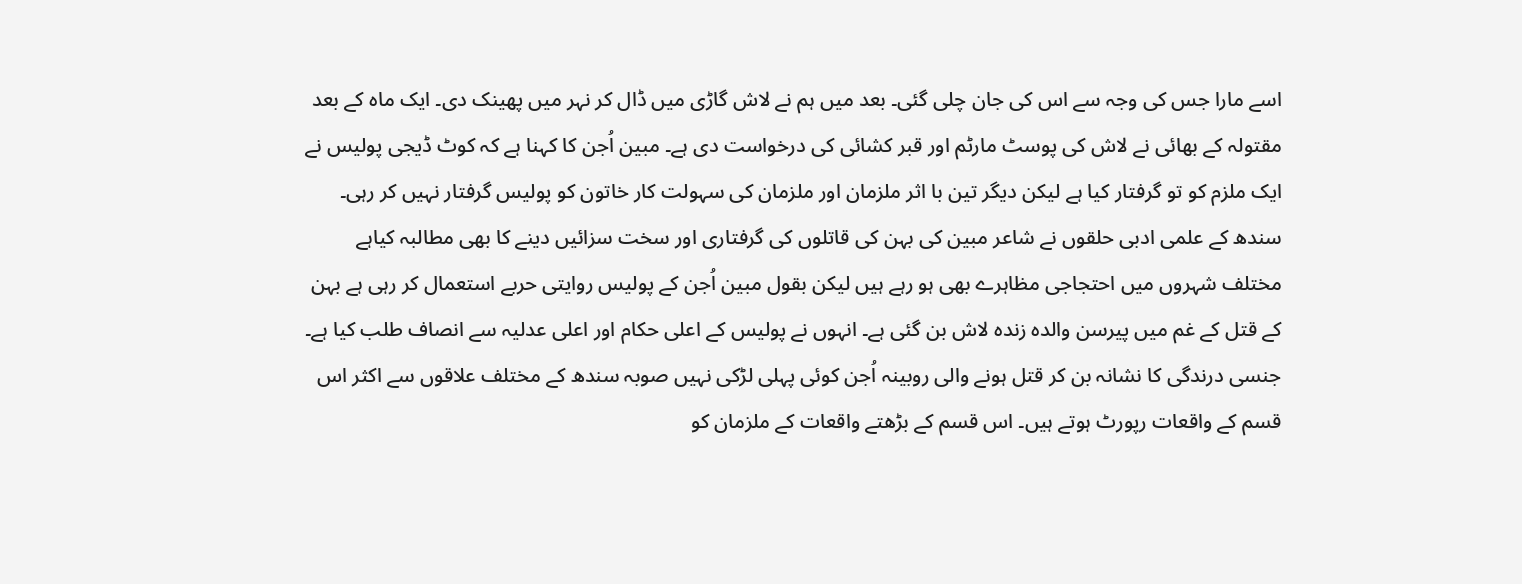اسے مارا جس کی وجہ سے اس کی جان چلی گئی۔ بعد میں ہم نے لاش گاڑی میں ڈال کر نہر میں پھینک دی۔ ایک ماہ کے بعد مقتولہ کے بھائی نے لاش کی پوسٹ مارٹم اور قبر کشائی کی درخواست دی ہے۔ مبین اُجن کا کہنا ہے کہ کوٹ ڈیجی پولیس نے ایک ملزم کو تو گرفتار کیا ہے لیکن دیگر تین با اثر ملزمان اور ملزمان کی سہولت کار خاتون کو پولیس گرفتار نہیں کر رہی۔ سندھ کے علمی ادبی حلقوں نے شاعر مبین کی بہن کی قاتلوں کی گرفتاری اور سخت سزائیں دینے کا بھی مطالبہ کیاہے مختلف شہروں میں احتجاجی مظاہرے بھی ہو رہے ہیں لیکن بقول مبین اُجن کے پولیس روایتی حربے استعمال کر رہی ہے بہن کے قتل کے غم میں پیرسن والدہ زندہ لاش بن گئی ہے۔ انہوں نے پولیس کے اعلی حکام اور اعلی عدلیہ سے انصاف طلب کیا ہے۔
جنسی درندگی کا نشانہ بن کر قتل ہونے والی روبینہ اُجن کوئی پہلی لڑکی نہیں صوبہ سندھ کے مختلف علاقوں سے اکثر اس قسم کے واقعات رپورٹ ہوتے ہیں۔ اس قسم کے بڑھتے واقعات کے ملزمان کو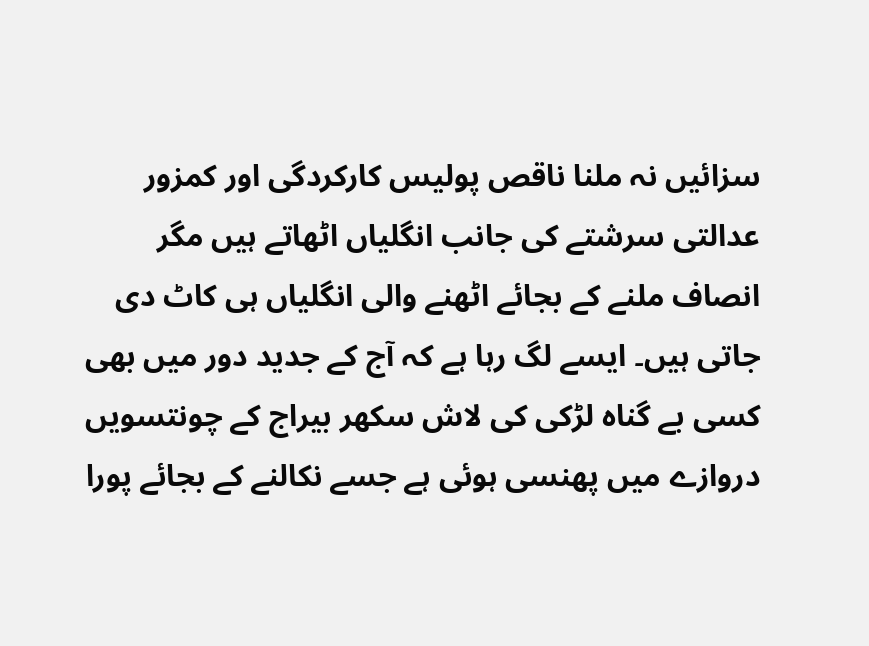سزائیں نہ ملنا ناقص پولیس کارکردگی اور کمزور عدالتی سرشتے کی جانب انگلیاں اٹھاتے ہیں مگر انصاف ملنے کے بجائے اٹھنے والی انگلیاں ہی کاٹ دی جاتی ہیں۔ ایسے لگ رہا ہے کہ آج کے جدید دور میں بھی کسی بے گناہ لڑکی کی لاش سکھر بیراج کے چونتسویں دروازے میں پھنسی ہوئی ہے جسے نکالنے کے بجائے پورا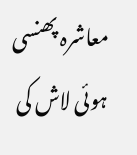معاشرہ پھنسی ہوئی لاش کی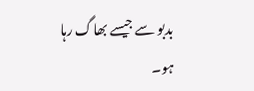بدبو سے جیسے بھاگ رہا ہو۔